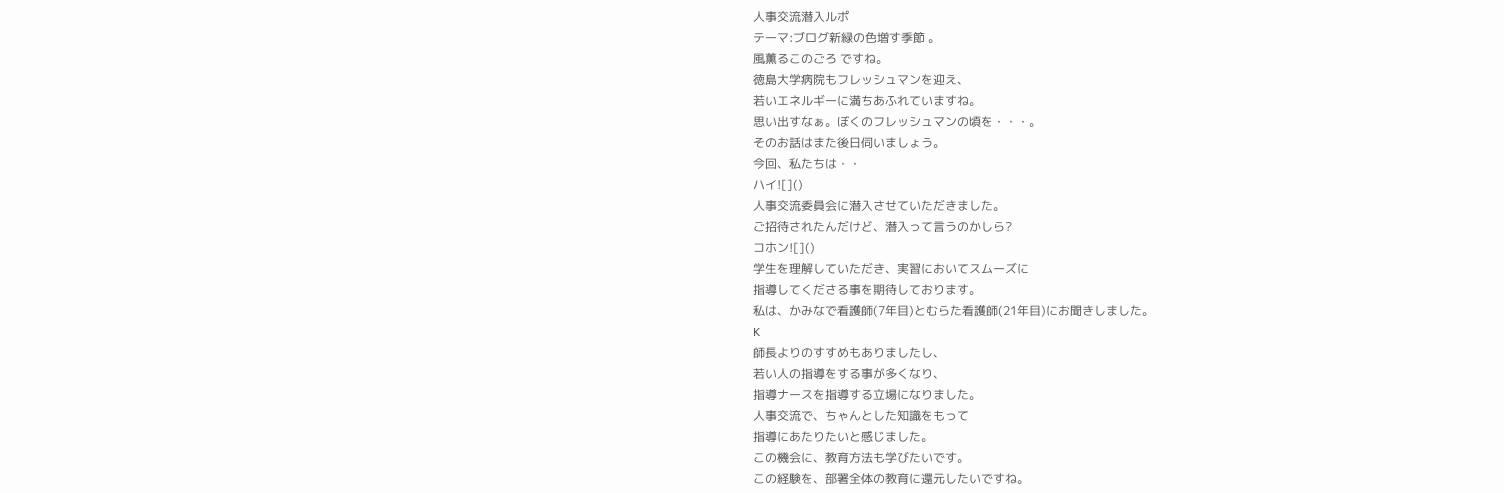人事交流潜入ルポ
テーマ:ブログ新緑の色増す季節 。
風薫るこのごろ ですね。
徳島大学病院もフレッシュマンを迎え、
若いエネルギーに満ちあふれていますね。
思い出すなぁ。ぼくのフレッシュマンの頃を・・・。
そのお話はまた後日伺いましょう。
今回、私たちは・・
ハイ![]()
人事交流委員会に潜入させていただきました。
ご招待されたんだけど、潜入って言うのかしら?
コホン![]()
学生を理解していただき、実習においてスムーズに
指導してくださる事を期待しております。
私は、かみなで看護師(7年目)とむらた看護師(21年目)にお聞きしました。
K
師長よりのすすめもありましたし、
若い人の指導をする事が多くなり、
指導ナースを指導する立場になりました。
人事交流で、ちゃんとした知識をもって
指導にあたりたいと感じました。
この機会に、教育方法も学びたいです。
この経験を、部署全体の教育に還元したいですね。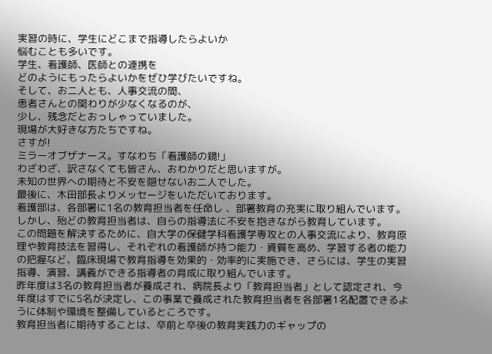実習の時に、学生にどこまで指導したらよいか
悩むことも多いです。
学生、看護師、医師との連携を
どのようにもったらよいかをぜひ学びたいですね。
そして、お二人とも、人事交流の間、
患者さんとの関わりが少なくなるのが、
少し、残念だとおっしゃっていました。
現場が大好きな方たちですね。
さすが!
ミラーオブザナース。すなわち「看護師の鏡!」
わざわざ、訳さなくても皆さん、おわかりだと思いますが。
未知の世界への期待と不安を隠せないお二人でした。
最後に、木田部長よりメッセージをいただいております。
看護部は、各部署に1名の教育担当者を任命し 、部署教育の充実に取り組んでいます。
しかし、殆どの教育担当者は、自らの指導法に不安を抱きながら教育しています。
この問題を解決するために、自大学の保健学科看護学専攻との人事交流により、教育原理や教育技法を習得し、それぞれの看護師が持つ能力・資質を高め、学習する者の能力の把握など、臨床現場で教育指導を効果的・効率的に実施でき、さらには、学生の実習指導、演習、講義ができる指導者の育成に取り組んでいます。
昨年度は3名の教育担当者が養成され、病院長より「教育担当者」として認定され、今年度はすでに5名が決定し、この事業で養成された教育担当者を各部署1名配置できるように体制や環境を整備しているところです。
教育担当者に期待することは、卒前と卒後の教育実践力のギャップの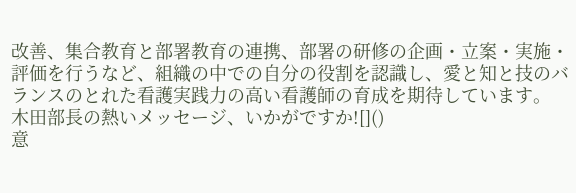改善、集合教育と部署教育の連携、部署の研修の企画・立案・実施・評価を行うなど、組織の中での自分の役割を認識し、愛と知と技のバランスのとれた看護実践力の高い看護師の育成を期待しています。
木田部長の熱いメッセージ、いかがですか![]()
意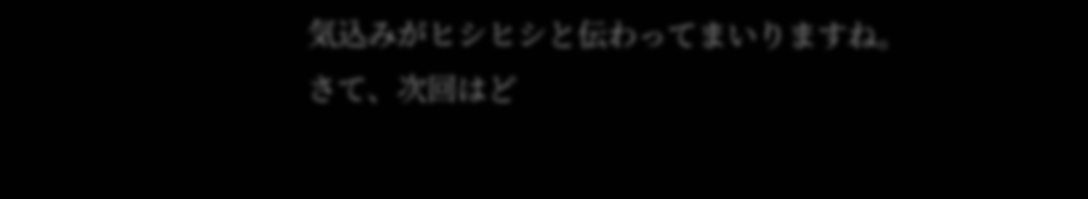気込みがヒシヒシと伝わってまいりますね。
さて、次回はど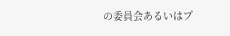の委員会あるいはプ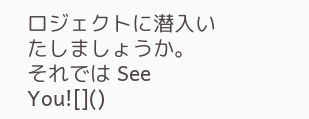ロジェクトに潜入いたしましょうか。
それでは See You![]()